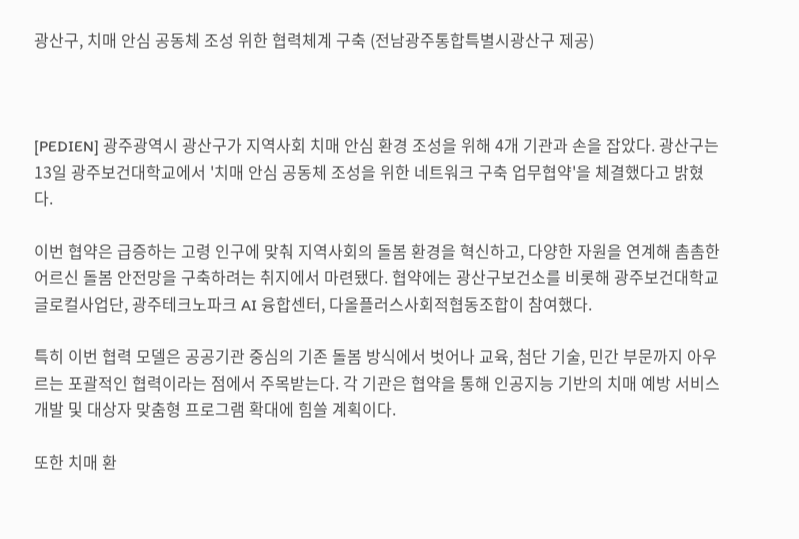광산구, 치매 안심 공동체 조성 위한 협력체계 구축 (전남광주통합특별시광산구 제공)



[PEDIEN] 광주광역시 광산구가 지역사회 치매 안심 환경 조성을 위해 4개 기관과 손을 잡았다. 광산구는 13일 광주보건대학교에서 '치매 안심 공동체 조성을 위한 네트워크 구축 업무협약'을 체결했다고 밝혔다.

이번 협약은 급증하는 고령 인구에 맞춰 지역사회의 돌봄 환경을 혁신하고, 다양한 자원을 연계해 촘촘한 어르신 돌봄 안전망을 구축하려는 취지에서 마련됐다. 협약에는 광산구보건소를 비롯해 광주보건대학교 글로컬사업단, 광주테크노파크 AI 융합센터, 다올플러스사회적협동조합이 참여했다.

특히 이번 협력 모델은 공공기관 중심의 기존 돌봄 방식에서 벗어나 교육, 첨단 기술, 민간 부문까지 아우르는 포괄적인 협력이라는 점에서 주목받는다. 각 기관은 협약을 통해 인공지능 기반의 치매 예방 서비스 개발 및 대상자 맞춤형 프로그램 확대에 힘쓸 계획이다.

또한 치매 환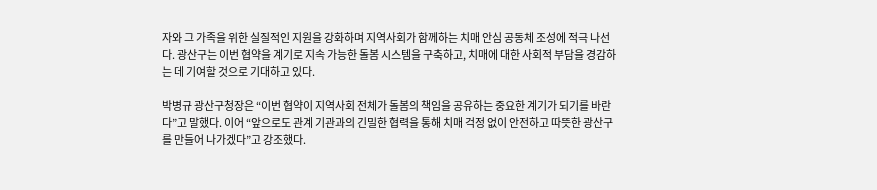자와 그 가족을 위한 실질적인 지원을 강화하며 지역사회가 함께하는 치매 안심 공동체 조성에 적극 나선다. 광산구는 이번 협약을 계기로 지속 가능한 돌봄 시스템을 구축하고, 치매에 대한 사회적 부담을 경감하는 데 기여할 것으로 기대하고 있다.

박병규 광산구청장은 “이번 협약이 지역사회 전체가 돌봄의 책임을 공유하는 중요한 계기가 되기를 바란다”고 말했다. 이어 “앞으로도 관계 기관과의 긴밀한 협력을 통해 치매 걱정 없이 안전하고 따뜻한 광산구를 만들어 나가겠다”고 강조했다.